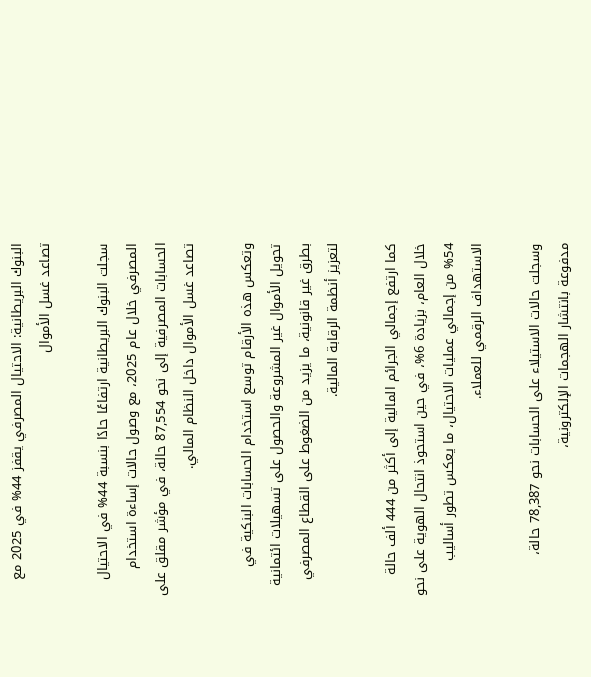البنوك البريطانية: الاحتيال المصرفي يقفز 44% في 2025 مع تصاعد غسل الأموال

سجلت البنوك البريطانية ارتفاعًا حادًا بنسبة 44% في الاحتيال المصرفي خلال عام 2025، مع وصول حالات إساءة استخدام الحسابات المصرفية إلى نحو 87,554 حالة، في مؤشر مقلق على تصاعد غسل الأموال داخل النظام المالي.

وتعكس هذه الأرقام توسع استخدام الحسابات البنكية في تحويل الأموال غير المشروعة والحصول على تسهيلات ائتمانية بطرق غير قانونية، ما يزيد من الضغوط على القطاع المصرفي لتعزيز أنظمة الرقابة المالية.

كما ارتفع إجمالي الجرائم المالية إلى أكثر من 444 ألف حالة خلال العام، بزيادة 6%، في حين استحوذ انتحال الهوية على نحو 54% من إجمالي عمليات الاحتيال، ما يعكس تطور أساليب الاستهداف الرقمي للعملاء.

وسجلت حالات الاستيلاء على الحسابات نحو 78,387 حالة، مدفوعة بانتشار الهجمات الإلكترونية،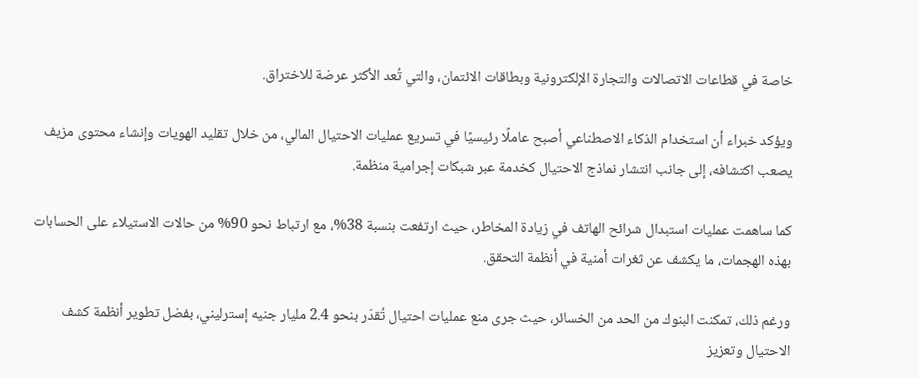خاصة في قطاعات الاتصالات والتجارة الإلكترونية وبطاقات الائتمان، والتي تُعد الأكثر عرضة للاختراق.

ويؤكد خبراء أن استخدام الذكاء الاصطناعي أصبح عاملًا رئيسيًا في تسريع عمليات الاحتيال المالي، من خلال تقليد الهويات وإنشاء محتوى مزيف يصعب اكتشافه، إلى جانب انتشار نماذج الاحتيال كخدمة عبر شبكات إجرامية منظمة.

كما ساهمت عمليات استبدال شرائح الهاتف في زيادة المخاطر، حيث ارتفعت بنسبة 38%، مع ارتباط نحو 90% من حالات الاستيلاء على الحسابات بهذه الهجمات، ما يكشف عن ثغرات أمنية في أنظمة التحقق.

ورغم ذلك، تمكنت البنوك من الحد من الخسائر، حيث جرى منع عمليات احتيال تُقدّر بنحو 2.4 مليار جنيه إسترليني، بفضل تطوير أنظمة كشف الاحتيال وتعزيز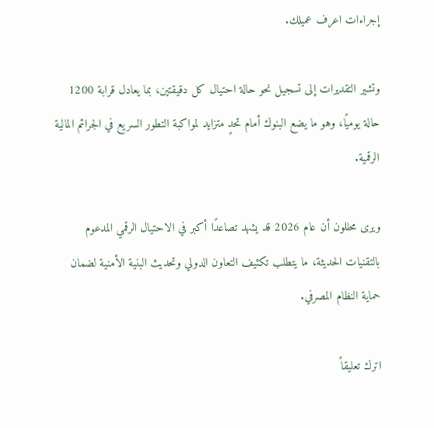إجراءات اعرف عميلك.

وتشير التقديرات إلى تسجيل نحو حالة احتيال كل دقيقتين، بما يعادل قرابة 1200 حالة يوميًا، وهو ما يضع البنوك أمام تحدٍ متزايد لمواكبة التطور السريع في الجرائم المالية الرقمية.

ويرى محللون أن عام 2026 قد يشهد تصاعدًا أكبر في الاحتيال الرقمي المدعوم بالتقنيات الحديثة، ما يتطلب تكثيف التعاون الدولي وتحديث البنية الأمنية لضمان حماية النظام المصرفي.

اترك تعليقاً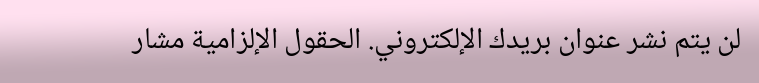لن يتم نشر عنوان بريدك الإلكتروني. الحقول الإلزامية مشار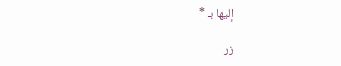إليها بـ *

زر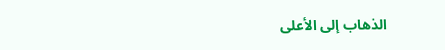الذهاب إلى الأعلى